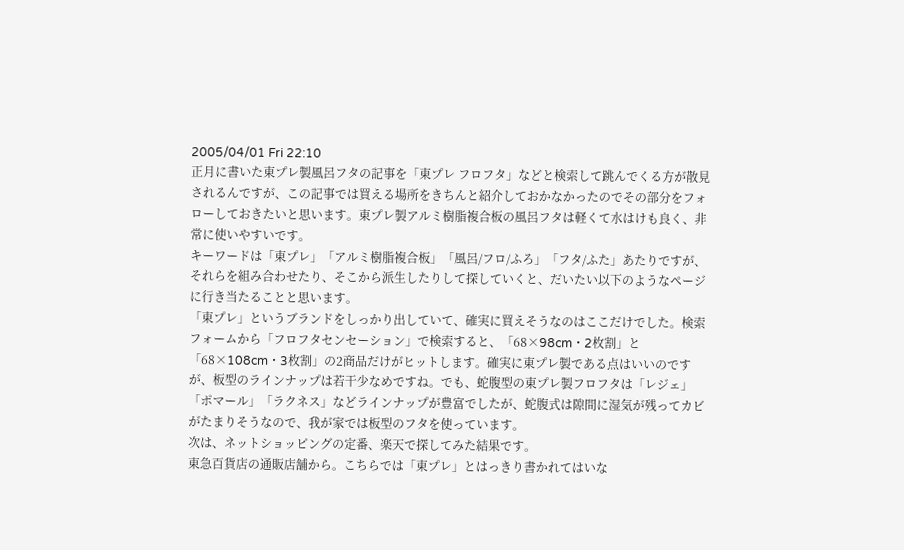2005/04/01 Fri 22:10
正月に書いた東プレ製風呂フタの記事を「東プレ フロフタ」などと検索して跳んでくる方が散見されるんですが、この記事では買える場所をきちんと紹介しておかなかったのでその部分をフォローしておきたいと思います。東プレ製アルミ樹脂複合板の風呂フタは軽くて水はけも良く、非常に使いやすいです。
キーワードは「東プレ」「アルミ樹脂複合板」「風呂/フロ/ふろ」「フタ/ふた」あたりですが、それらを組み合わせたり、そこから派生したりして探していくと、だいたい以下のようなページに行き当たることと思います。
「東プレ」というブランドをしっかり出していて、確実に買えそうなのはここだけでした。検索フォームから「フロフタセンセーション」で検索すると、「68×98cm・2枚割」と「68×108cm・3枚割」の2商品だけがヒットします。確実に東プレ製である点はいいのですが、板型のラインナップは若干少なめですね。でも、蛇腹型の東プレ製フロフタは「レジェ」「ポマール」「ラクネス」などラインナップが豊富でしたが、蛇腹式は隙間に湿気が残ってカビがたまりそうなので、我が家では板型のフタを使っています。
次は、ネットショッピングの定番、楽天で探してみた結果です。
東急百貨店の通販店舗から。こちらでは「東プレ」とはっきり書かれてはいな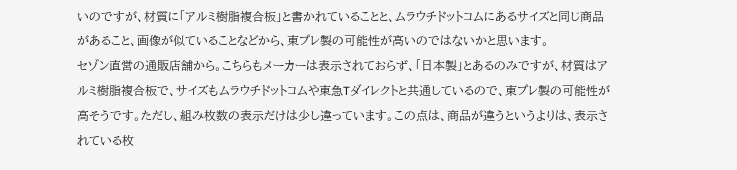いのですが、材質に「アルミ樹脂複合板」と書かれていることと、ムラウチドットコムにあるサイズと同じ商品があること、画像が似ていることなどから、東プレ製の可能性が高いのではないかと思います。
セゾン直営の通販店舗から。こちらもメーカーは表示されておらず、「日本製」とあるのみですが、材質はアルミ樹脂複合板で、サイズもムラウチドットコムや東急Tダイレクトと共通しているので、東プレ製の可能性が高そうです。ただし、組み枚数の表示だけは少し違っています。この点は、商品が違うというよりは、表示されている枚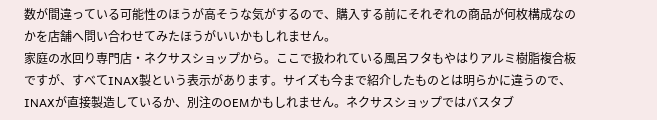数が間違っている可能性のほうが高そうな気がするので、購入する前にそれぞれの商品が何枚構成なのかを店舗へ問い合わせてみたほうがいいかもしれません。
家庭の水回り専門店・ネクサスショップから。ここで扱われている風呂フタもやはりアルミ樹脂複合板ですが、すべてINAX製という表示があります。サイズも今まで紹介したものとは明らかに違うので、INAXが直接製造しているか、別注のOEMかもしれません。ネクサスショップではバスタブ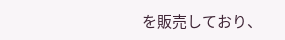を販売しており、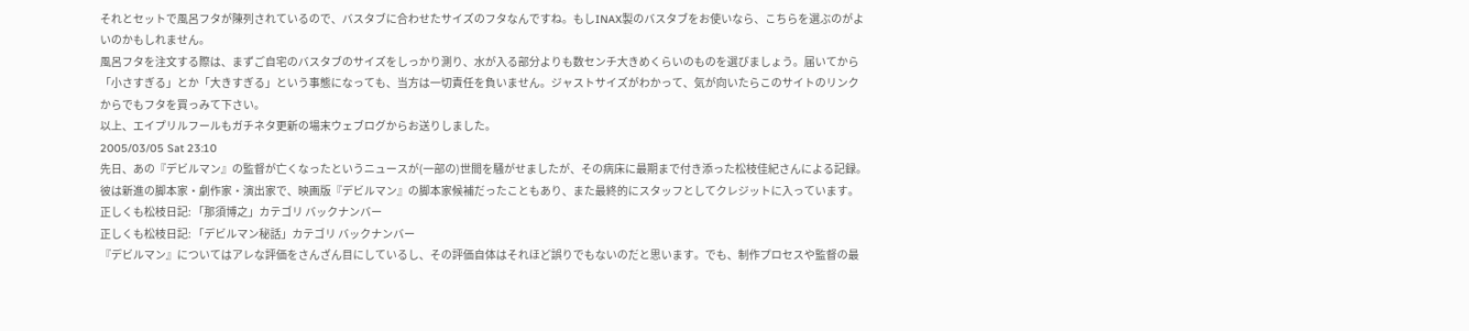それとセットで風呂フタが陳列されているので、バスタブに合わせたサイズのフタなんですね。もしINAX製のバスタブをお使いなら、こちらを選ぶのがよいのかもしれません。
風呂フタを注文する際は、まずご自宅のバスタブのサイズをしっかり測り、水が入る部分よりも数センチ大きめくらいのものを選びましょう。届いてから「小さすぎる」とか「大きすぎる」という事態になっても、当方は一切責任を負いません。ジャストサイズがわかって、気が向いたらこのサイトのリンクからでもフタを買っみて下さい。
以上、エイプリルフールもガチネタ更新の場末ウェブログからお送りしました。
2005/03/05 Sat 23:10
先日、あの『デビルマン』の監督が亡くなったというニュースが(一部の)世間を騒がせましたが、その病床に最期まで付き添った松枝佳紀さんによる記録。彼は新進の脚本家・劇作家・演出家で、映画版『デビルマン』の脚本家候補だったこともあり、また最終的にスタッフとしてクレジットに入っています。
正しくも松枝日記: 「那須博之」カテゴリ バックナンバー
正しくも松枝日記: 「デビルマン秘話」カテゴリ バックナンバー
『デビルマン』についてはアレな評価をさんざん目にしているし、その評価自体はそれほど誤りでもないのだと思います。でも、制作プロセスや監督の最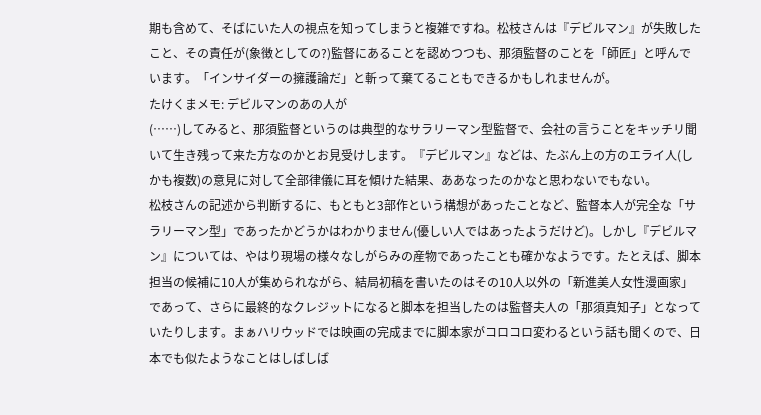期も含めて、そばにいた人の視点を知ってしまうと複雑ですね。松枝さんは『デビルマン』が失敗したこと、その責任が(象徴としての?)監督にあることを認めつつも、那須監督のことを「師匠」と呼んでいます。「インサイダーの擁護論だ」と斬って棄てることもできるかもしれませんが。
たけくまメモ: デビルマンのあの人が
(……)してみると、那須監督というのは典型的なサラリーマン型監督で、会社の言うことをキッチリ聞いて生き残って来た方なのかとお見受けします。『デビルマン』などは、たぶん上の方のエライ人(しかも複数)の意見に対して全部律儀に耳を傾けた結果、ああなったのかなと思わないでもない。
松枝さんの記述から判断するに、もともと3部作という構想があったことなど、監督本人が完全な「サラリーマン型」であったかどうかはわかりません(優しい人ではあったようだけど)。しかし『デビルマン』については、やはり現場の様々なしがらみの産物であったことも確かなようです。たとえば、脚本担当の候補に10人が集められながら、結局初稿を書いたのはその10人以外の「新進美人女性漫画家」であって、さらに最終的なクレジットになると脚本を担当したのは監督夫人の「那須真知子」となっていたりします。まぁハリウッドでは映画の完成までに脚本家がコロコロ変わるという話も聞くので、日本でも似たようなことはしばしば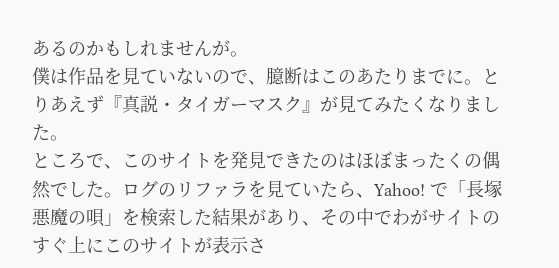あるのかもしれませんが。
僕は作品を見ていないので、臆断はこのあたりまでに。とりあえず『真説・タイガーマスク』が見てみたくなりました。
ところで、このサイトを発見できたのはほぼまったくの偶然でした。ログのリファラを見ていたら、Yahoo! で「長塚 悪魔の唄」を検索した結果があり、その中でわがサイトのすぐ上にこのサイトが表示さ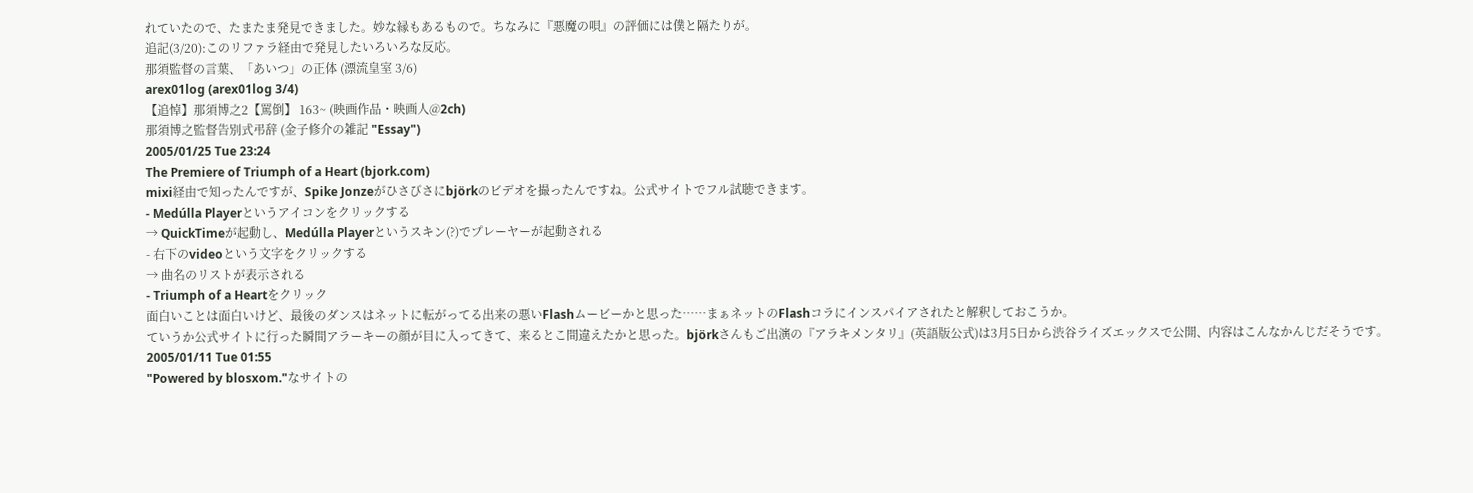れていたので、たまたま発見できました。妙な縁もあるもので。ちなみに『悪魔の唄』の評価には僕と隔たりが。
追記(3/20):このリファラ経由で発見したいろいろな反応。
那須監督の言葉、「あいつ」の正体 (漂流皇室 3/6)
arex01log (arex01log 3/4)
【追悼】那須博之2【罵倒】 163~ (映画作品・映画人@2ch)
那須博之監督告別式弔辞 (金子修介の雑記 "Essay")
2005/01/25 Tue 23:24
The Premiere of Triumph of a Heart (bjork.com)
mixi経由で知ったんですが、Spike Jonzeがひさびさにbjörkのビデオを撮ったんですね。公式サイトでフル試聴できます。
- Medúlla Playerというアイコンをクリックする
→ QuickTimeが起動し、Medúlla Playerというスキン(?)でプレーヤーが起動される
- 右下のvideoという文字をクリックする
→ 曲名のリストが表示される
- Triumph of a Heartをクリック
面白いことは面白いけど、最後のダンスはネットに転がってる出来の悪いFlashムービーかと思った……まぁネットのFlashコラにインスパイアされたと解釈しておこうか。
ていうか公式サイトに行った瞬間アラーキーの顔が目に入ってきて、来るとこ間違えたかと思った。björkさんもご出演の『アラキメンタリ』(英語版公式)は3月5日から渋谷ライズエックスで公開、内容はこんなかんじだそうです。
2005/01/11 Tue 01:55
"Powered by blosxom."なサイトの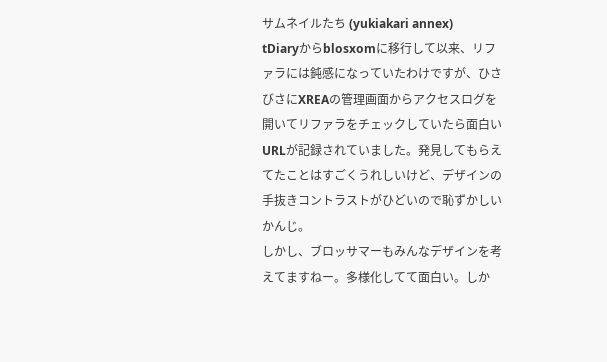サムネイルたち (yukiakari annex)
tDiaryからblosxomに移行して以来、リファラには鈍感になっていたわけですが、ひさびさにXREAの管理画面からアクセスログを開いてリファラをチェックしていたら面白いURLが記録されていました。発見してもらえてたことはすごくうれしいけど、デザインの手抜きコントラストがひどいので恥ずかしいかんじ。
しかし、ブロッサマーもみんなデザインを考えてますねー。多様化してて面白い。しか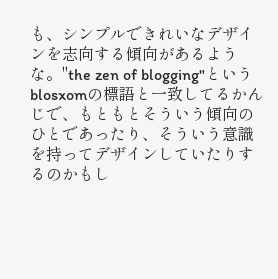も、シンプルできれいなデザインを志向する傾向があるような。"the zen of blogging"というblosxomの標語と一致してるかんじで、もともとそういう傾向のひとであったり、そういう意識を持ってデザインしていたりするのかもし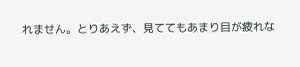れません。とりあえず、見ててもあまり目が疲れな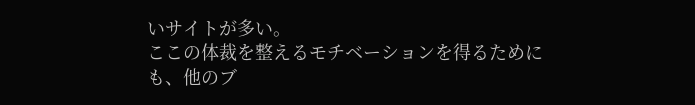いサイトが多い。
ここの体裁を整えるモチベーションを得るためにも、他のブ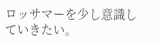ロッサマーを少し意識していきたい。